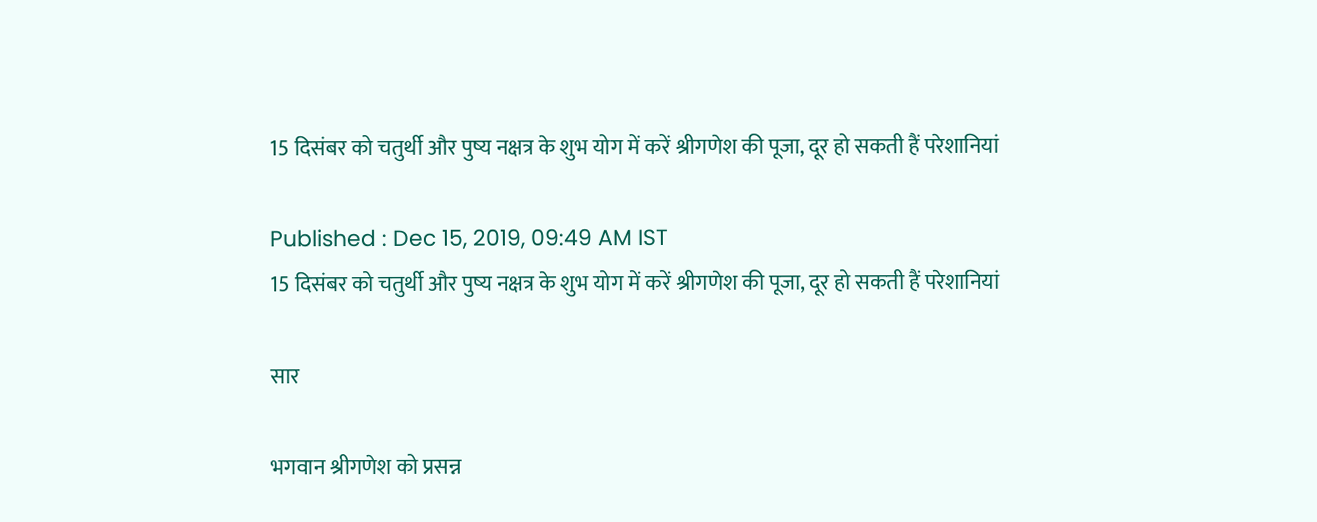15 दिसंबर को चतुर्थी और पुष्य नक्षत्र के शुभ योग में करें श्रीगणेश की पूजा, दूर हो सकती हैं परेशानियां

Published : Dec 15, 2019, 09:49 AM IST
15 दिसंबर को चतुर्थी और पुष्य नक्षत्र के शुभ योग में करें श्रीगणेश की पूजा, दूर हो सकती हैं परेशानियां

सार

भगवान श्रीगणेश को प्रसन्न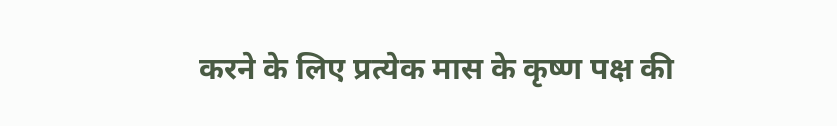करने के लिए प्रत्येक मास के कृष्ण पक्ष की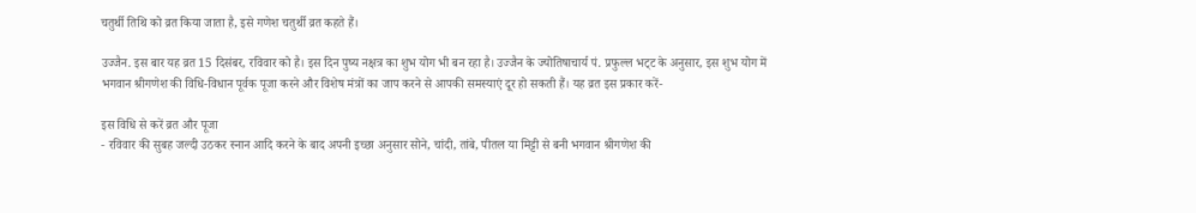चतुर्थी तिथि को व्रत किया जाता है, इसे गणेश चतुर्थी व्रत कहते हैं।

उज्जैन. इस बार यह व्रत 15 दिसंबर, रविवार को है। इस दिन पुष्य नक्षत्र का शुभ योग भी बन रहा है। उज्जैन के ज्योतिषाचार्य पं. प्रफुल्ल भट्‌ट के अनुसार, इस शुभ योग में
भगवान श्रीगणेश की विधि-विधान पूर्वक पूजा करने और विशेष मंत्रों का जाप करने से आपकी समस्याएं दूर हो सकती हैं। यह व्रत इस प्रकार करें-

इस विधि से करें व्रत और पूजा
- रविवार की सुबह जल्दी उठकर स्नान आदि करने के बाद अपनी इच्छा अनुसार सोने, चांदी, तांबे, पीतल या मिट्टी से बनी भगवान श्रीगणेश की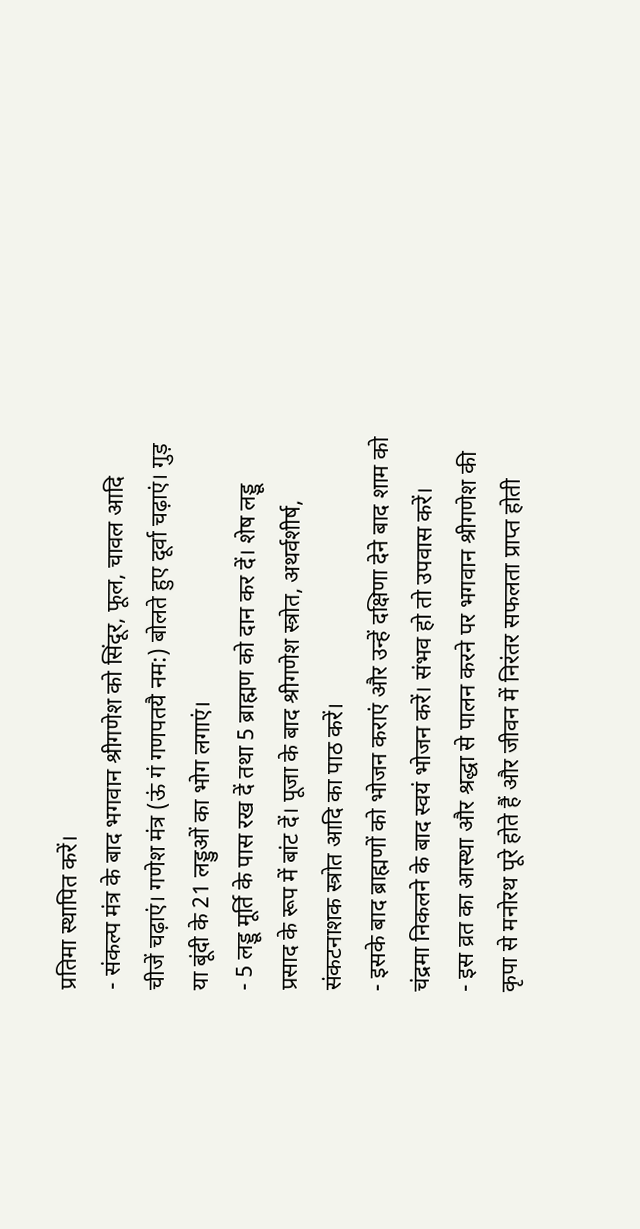प्रतिमा स्थापित करें।
- संकल्प मंत्र के बाद भगवान श्रीगणेश को सिंदूर, फूल, चावल आदि चीजें चढ़ाएं। गणेश मंत्र (ऊं गं गणपतयै नम:) बोलते हुए दूर्वा चढ़ाएं। गुड़ या बूंदी के 21 लड्डुओं का भोग लगाएं।
- 5 लड्डू मूर्ति के पास रख दें तथा 5 ब्राह्मण को दान कर दें। शेष लड्डू प्रसाद के रूप में बांट दें। पूजा के बाद श्रीगणेश स्त्रोत, अथर्वशीर्ष, संकटनाशक स्त्रोत आदि का पाठ करें।
- इसके बाद ब्राह्मणों को भोजन कराएं और उन्हें दक्षिणा देने बाद शाम को चंद्रमा निकलने के बाद स्वयं भोजन करें। संभव हो तो उपवास करें।
- इस व्रत का आस्था और श्रद्धा से पालन करने पर भगवान श्रीगणेश की कृपा से मनोरथ पूरे होते हैं और जीवन में निरंतर सफलता प्राप्त होती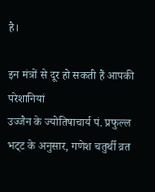है।

इन मंत्रों से दूर हो सकती हैं आपकी परेशानियां
उज्जैन के ज्योतिषाचार्य पं. प्रफुल्ल भट्‌ट के अनुसार, गणेश चतुर्थी व्रत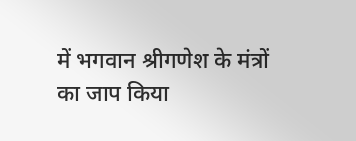में भगवान श्रीगणेश के मंत्रों का जाप किया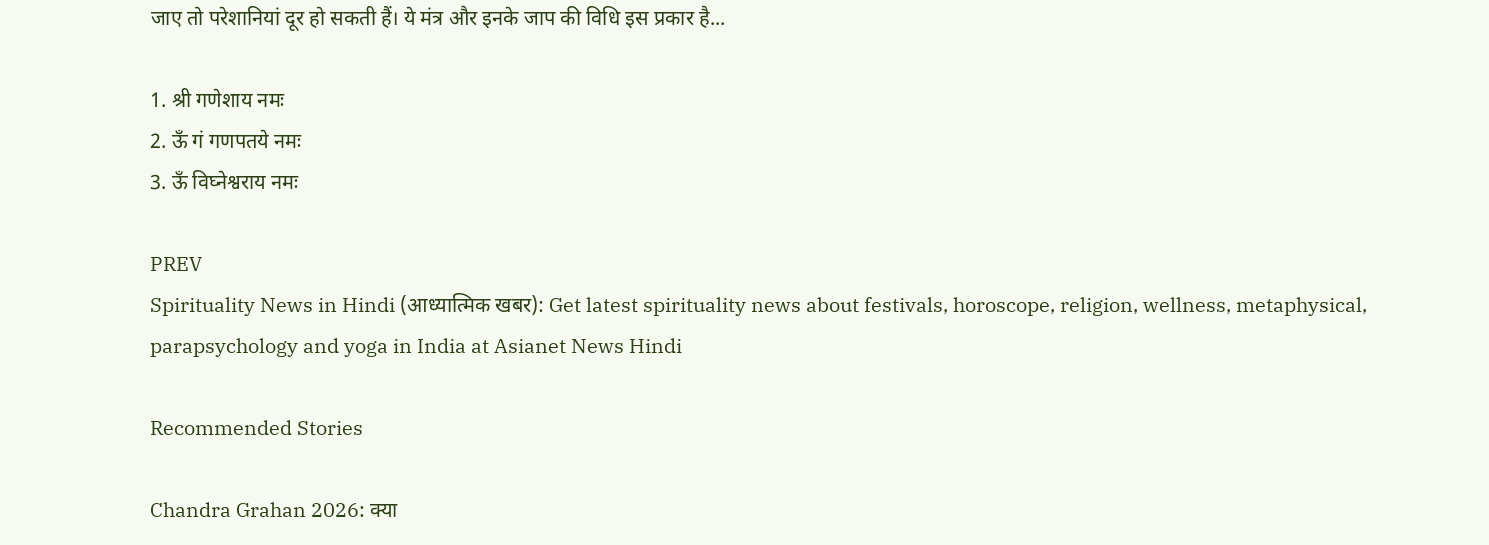जाए तो परेशानियां दूर हो सकती हैं। ये मंत्र और इनके जाप की विधि इस प्रकार है...

1. श्री गणेशाय नमः
2. ऊँ गं गणपतये नमः
3. ऊँ विघ्नेश्वराय नमः

PREV
Spirituality News in Hindi (आध्यात्मिक खबर): Get latest spirituality news about festivals, horoscope, religion, wellness, metaphysical, parapsychology and yoga in India at Asianet News Hindi

Recommended Stories

Chandra Grahan 2026: क्या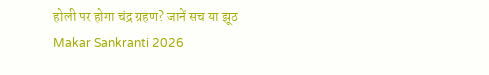होली पर होगा चंद्र ग्रहण? जानें सच या झूठ
Makar Sankranti 2026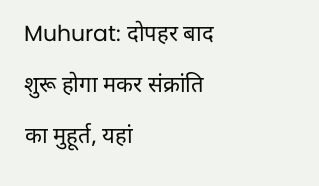Muhurat: दोपहर बाद शुरू होगा मकर संक्रांति का मुहूर्त, यहां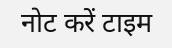नोट करें टाइम